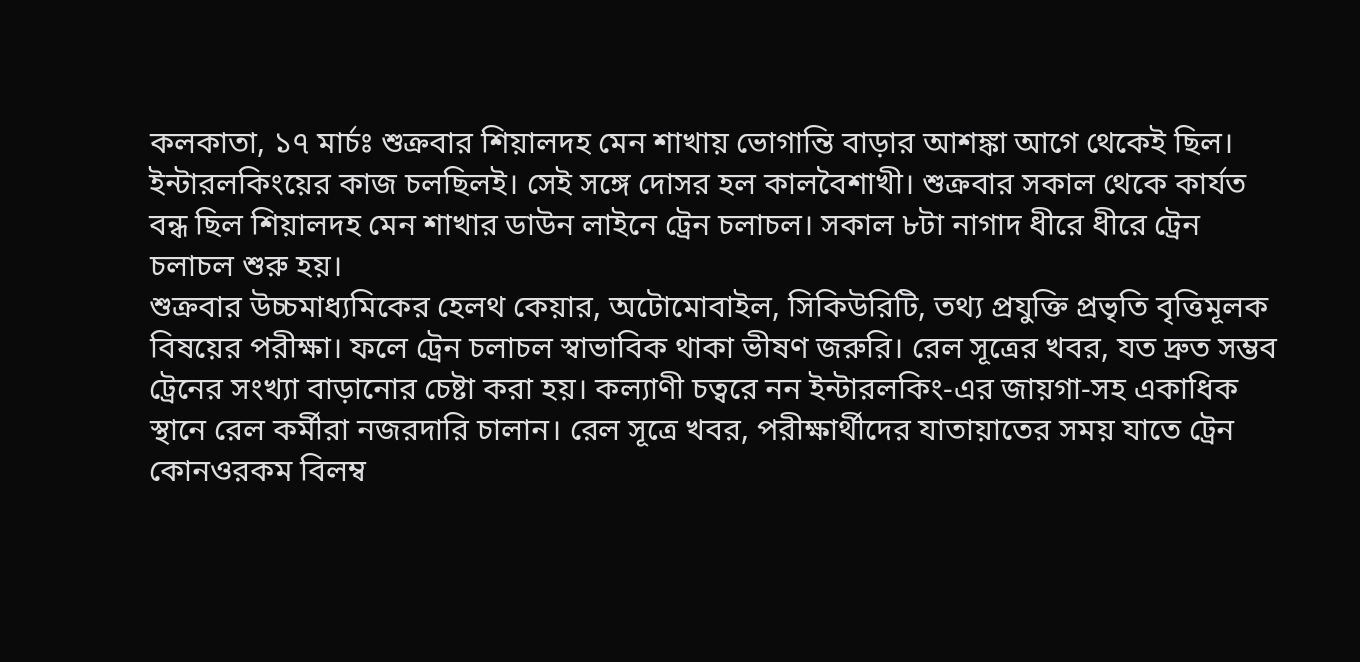কলকাতা, ১৭ মার্চঃ শুক্রবার শিয়ালদহ মেন শাখায় ভোগান্তি বাড়ার আশঙ্কা আগে থেকেই ছিল। ইন্টারলকিংয়ের কাজ চলছিলই। সেই সঙ্গে দোসর হল কালবৈশাখী। শুক্রবার সকাল থেকে কার্যত বন্ধ ছিল শিয়ালদহ মেন শাখার ডাউন লাইনে ট্রেন চলাচল। সকাল ৮টা নাগাদ ধীরে ধীরে ট্রেন চলাচল শুরু হয়।
শুক্রবার উচ্চমাধ্যমিকের হেলথ কেয়ার, অটোমোবাইল, সিকিউরিটি, তথ্য প্রযুক্তি প্রভৃতি বৃত্তিমূলক বিষয়ের পরীক্ষা। ফলে ট্রেন চলাচল স্বাভাবিক থাকা ভীষণ জরুরি। রেল সূত্রের খবর, যত দ্রুত সম্ভব ট্রেনের সংখ্যা বাড়ানোর চেষ্টা করা হয়। কল্যাণী চত্বরে নন ইন্টারলকিং-এর জায়গা-সহ একাধিক স্থানে রেল কর্মীরা নজরদারি চালান। রেল সূত্রে খবর, পরীক্ষার্থীদের যাতায়াতের সময় যাতে ট্রেন কোনওরকম বিলম্ব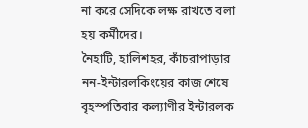না করে সেদিকে লক্ষ রাখতে বলা হয় কর্মীদের।
নৈহাটি, হালিশহর, কাঁচরাপাড়ার নন-ইন্টারলকিংয়ের কাজ শেষে বৃহস্পতিবার কল্যাণীর ইন্টারলক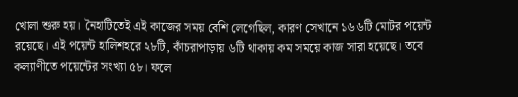খোলা শুরু হয়। নৈহাটিতেই এই কাজের সময় বেশি লেগেছিল, কারণ সেখানে ১৬৬টি মোটর পয়েন্ট রয়েছে। এই পয়েন্ট হালিশহরে ২৮টি, কাঁচরাপাড়ায় ৬টি থাকায় কম সময়ে কাজ সারা হয়েছে। তবে কল্যাণীতে পয়েন্টের সংখ্যা ৫৮। ফলে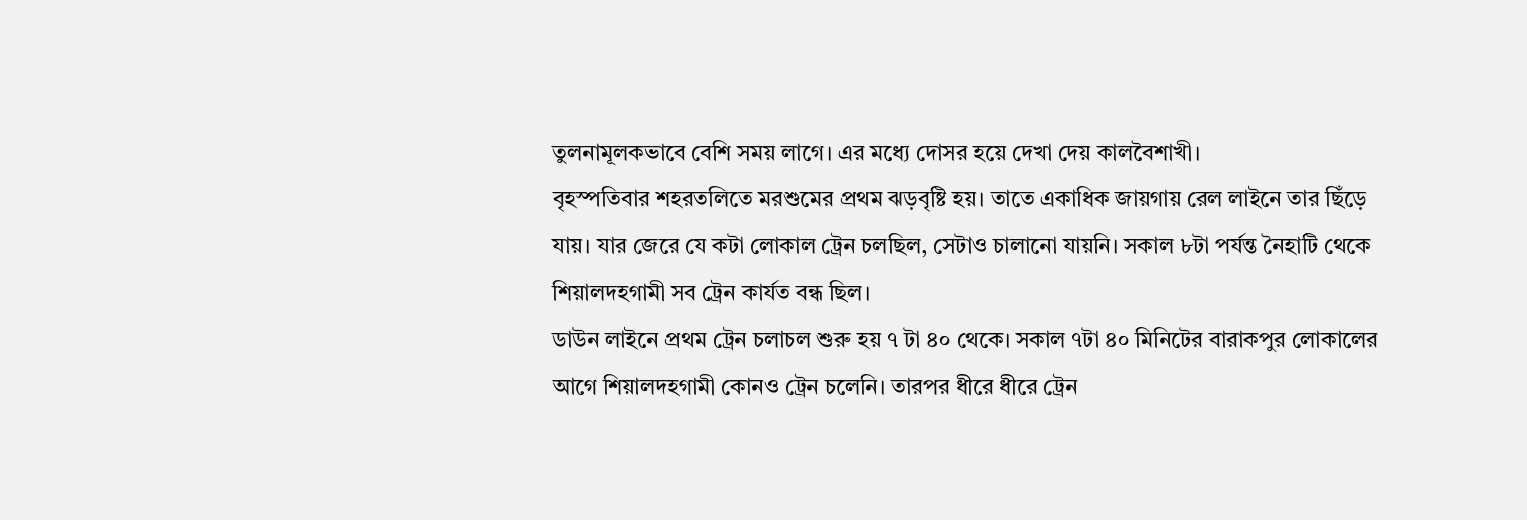তুলনামূলকভাবে বেশি সময় লাগে। এর মধ্যে দোসর হয়ে দেখা দেয় কালবৈশাখী।
বৃহস্পতিবার শহরতলিতে মরশুমের প্রথম ঝড়বৃষ্টি হয়। তাতে একাধিক জায়গায় রেল লাইনে তার ছিঁড়ে যায়। যার জেরে যে কটা লোকাল ট্রেন চলছিল, সেটাও চালানো যায়নি। সকাল ৮টা পর্যন্ত নৈহাটি থেকে শিয়ালদহগামী সব ট্রেন কার্যত বন্ধ ছিল।
ডাউন লাইনে প্রথম ট্রেন চলাচল শুরু হয় ৭ টা ৪০ থেকে। সকাল ৭টা ৪০ মিনিটের বারাকপুর লোকালের আগে শিয়ালদহগামী কোনও ট্রেন চলেনি। তারপর ধীরে ধীরে ট্রেন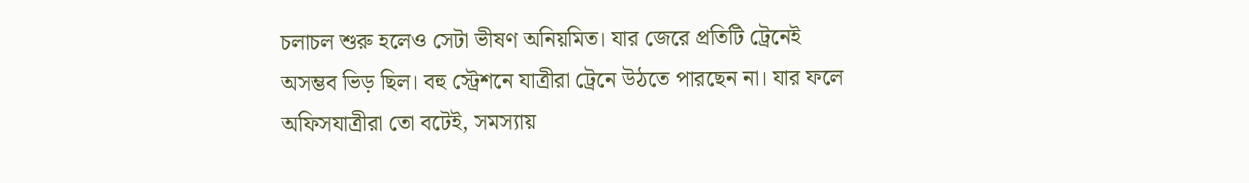চলাচল শুরু হলেও সেটা ভীষণ অনিয়মিত। যার জেরে প্রতিটি ট্রেনেই অসম্ভব ভিড় ছিল। বহু স্ট্রেশনে যাত্রীরা ট্রেনে উঠতে পারছেন না। যার ফলে অফিসযাত্রীরা তো বটেই, সমস্যায়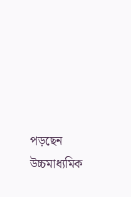পড়ছেন উচ্চমাধ্যমিক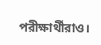পরীক্ষার্থীরাও।